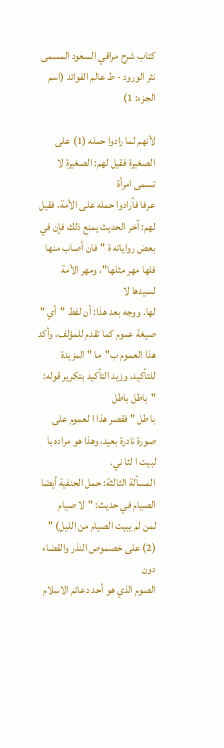كتاب شرح مراقي السعود المسمى نثر الورود - ط عالم الفوائد (اسم الجزء: 1)

لأنهم لما رادوا حمله (1) على الصغيرة فقيل لهم: الصغيرة لا تسمى امرأة
عرفا فأرادوا حمله على الأمة، فقيل لهم: آخر الحديث يمنع ذلك فإن في
بعض رواياته ة "فان أصاب منها فلها مهر مثلها"، ومهر الأمة لسيدها لا
لها. ووجه بعد هذا: أن لفط "أي " صيغة عموم كما تقدم للمؤلف، وأكد
هذا العموم ب"ما " المزيدة للتأكيد، وزيد التأكيد بتكرير قوله: "باطل باطل
با طل " فقصر هذا ا لعموم على صورة نادرة بعيد، وهذا هو مراده با لبيت ا لثا ني.
المسألة الثالثة: حمل الحنفية أيضا الصيام في حديث: "لا صيام
لمن لم يبيت الصيام من الليل) " (2) على خصموص النذر والقضاء دون
الصوم الذي هو أحد دعائم الاسلام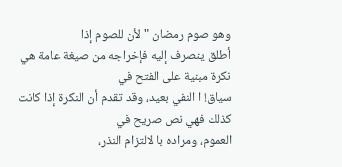وهو صوم رمضان " لأن للصوم إذا
أطلق ينصرف إليه فإخراجه من صيغة عامة هي نكرة مبنية على الفتح في
سياق! ا النفي بعيد، وقد تقدم أن النكرة إذا كانت كذلك فهي نص صريح في
العموم، ومراده با لالتزام النذر،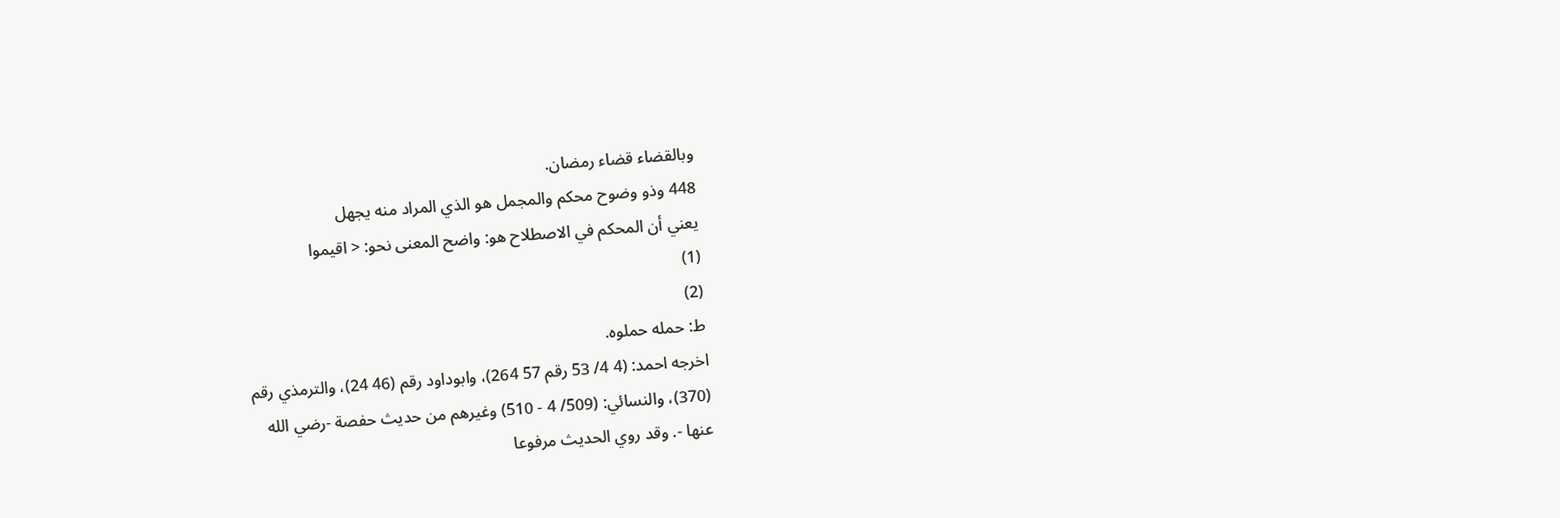وبالقضاء قضاء رمضان.
448 وذو وضوح محكم والمجمل هو الذي المراد منه يجهل
يعني أن المحكم في الاصطلاح هو: واضح المعنى نحو: < اقيموا
(1)
(2)
ط: حمله حملوه.
اخرجه احمد: (4 4/ 53 رقم 57 264)، وابوداود رقم (46 24)، والترمذي رقم
(370)، والنسائي: (509/ 4 - 510) وغيرهم من حديث حفصة -رضي الله
عنها -. وقد روي الحديث مرفوعا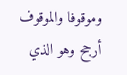وموقوفا والموقوف أرجح وهو الذي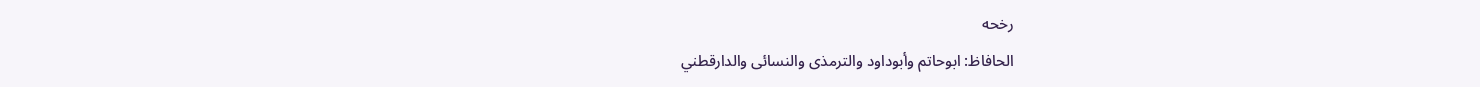رخحه
الحافاظ: ابوحاتم وأبوداود والترمذى والنسائى والدارقطني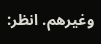وغيرهم. انظر: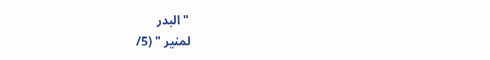"البدر
لمنير " (5/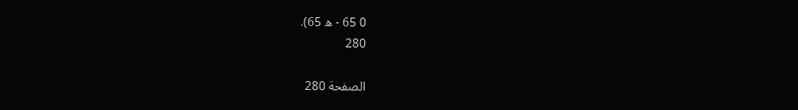0 65 - ه 65).
280

الصفحة 280